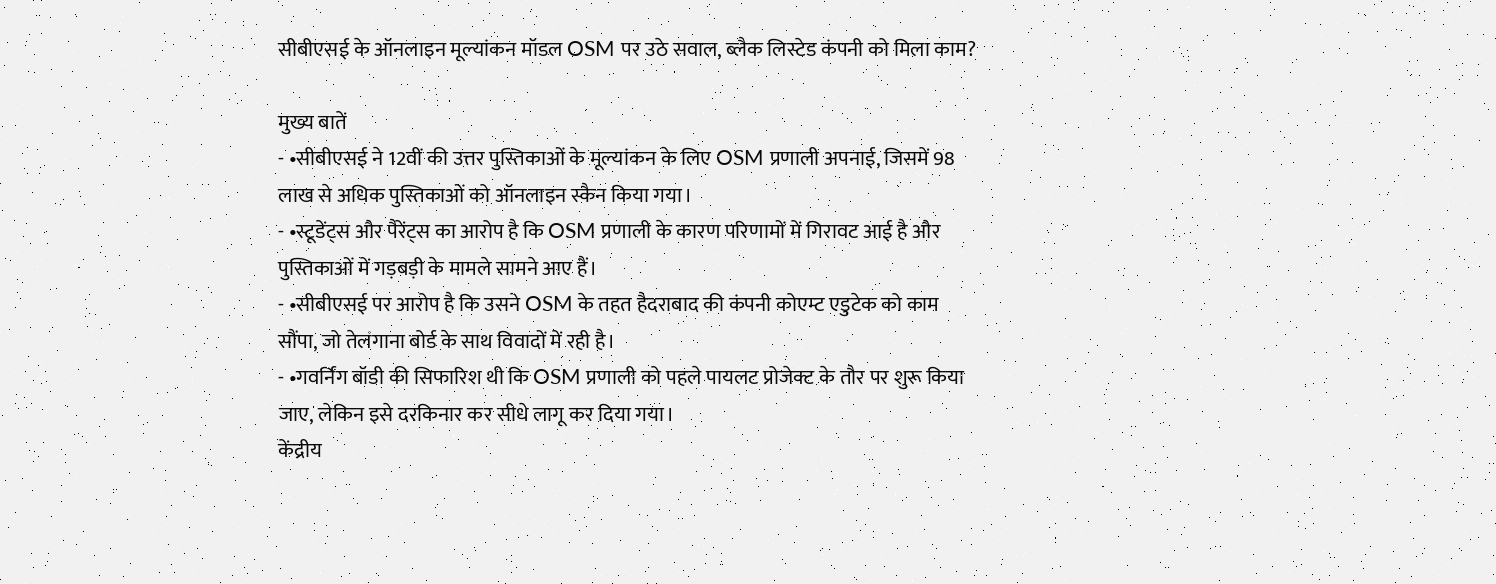सीबीएसई के ऑनलाइन मूल्यांकन मॉडल OSM पर उठे सवाल, ब्लैक लिस्टेड कंपनी को मिला काम?

मुख्य बातें
- •सीबीएसई ने 12वीं की उत्तर पुस्तिकाओं के मूल्यांकन के लिए OSM प्रणाली अपनाई, जिसमें 98 लाख से अधिक पुस्तिकाओं को ऑनलाइन स्कैन किया गया।
- •स्टूडेंट्स और पैरेंट्स का आरोप है कि OSM प्रणाली के कारण परिणामों में गिरावट आई है और पुस्तिकाओं में गड़बड़ी के मामले सामने आए हैं।
- •सीबीएसई पर आरोप है कि उसने OSM के तहत हैदराबाद की कंपनी कोएम्ट एडुटेक को काम सौंपा, जो तेलंगाना बोर्ड के साथ विवादों में रही है।
- •गवर्निंग बॉडी की सिफारिश थी कि OSM प्रणाली को पहले पायलट प्रोजेक्ट के तौर पर शुरू किया जाए, लेकिन इसे दरकिनार कर सीधे लागू कर दिया गया।
केंद्रीय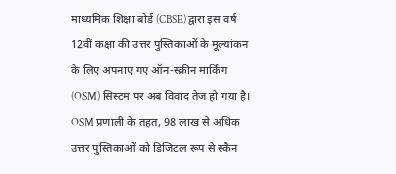माध्यमिक शिक्षा बोर्ड (CBSE) द्वारा इस वर्ष 12वीं कक्षा की उत्तर पुस्तिकाओं के मूल्यांकन के लिए अपनाए गए ऑन-स्क्रीन मार्किंग (OSM) सिस्टम पर अब विवाद तेज हो गया है। OSM प्रणाली के तहत, 98 लाख से अधिक उत्तर पुस्तिकाओं को डिजिटल रूप से स्कैन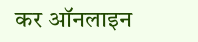कर ऑनलाइन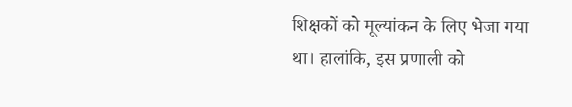शिक्षकों को मूल्यांकन के लिए भेजा गया था। हालांकि, इस प्रणाली को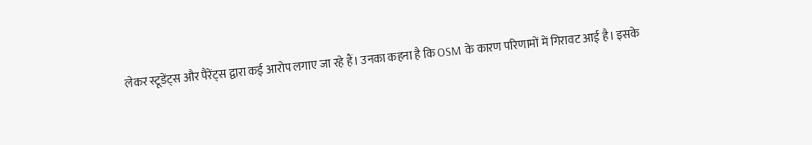लेकर स्टूडेंट्स और पैरेंट्स द्वारा कई आरोप लगाए जा रहे हैं। उनका कहना है कि OSM के कारण परिणामों में गिरावट आई है। इसके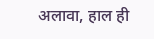अलावा, हाल ही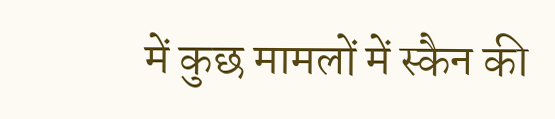में कुछ मामलों में स्कैन की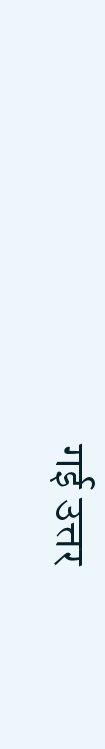गई उत्तर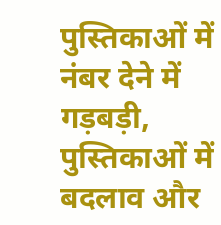पुस्तिकाओं में नंबर देने में गड़बड़ी, पुस्तिकाओं में बदलाव और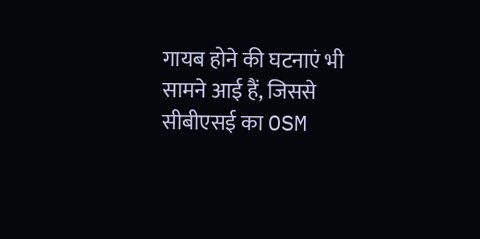गायब होने की घटनाएं भी सामने आई हैं, जिससे सीबीएसई का OSM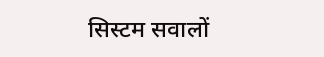सिस्टम सवालों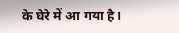के घेरे में आ गया है।